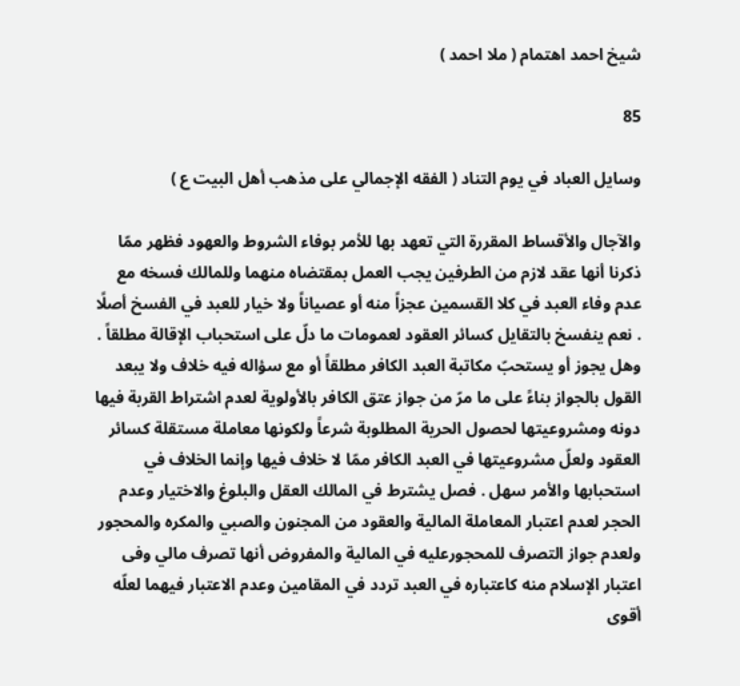شيخ احمد اهتمام ( ملا احمد )

85

وسايل العباد في يوم التناد ( الفقه الإجمالي على مذهب أهل البيت ع )

والآجال والأقساط المقررة التي تعهد بها للأمر بوفاء الشروط والعهود فظهر ممّا ذكرنا أنها عقد لازم من الطرفين يجب العمل بمقتضاه منهما وللمالك فسخه مع عدم وفاء العبد في كلا القسمين عجزاً منه أو عصياناً ولا خيار للعبد في الفسخ أصلًا . نعم ينفسخ بالتقايل كسائر العقود لعمومات ما دلّ على استحباب الإقالة مطلقاً . وهل يجوز أو يستحبّ مكاتبة العبد الكافر مطلقاً أو مع سؤاله فيه خلاف ولا يبعد القول بالجواز بناءً على ما مرّ من جواز عتق الكافر بالأولوية لعدم اشتراط القربة فيها دونه ومشروعيتها لحصول الحرية المطلوبة شرعاً ولكونها معاملة مستقلة كسائر العقود ولعلّ مشروعيتها في العبد الكافر ممّا لا خلاف فيها وإنما الخلاف في استحبابها والأمر سهل . فصل يشترط في المالك العقل والبلوغ والاختيار وعدم الحجر لعدم اعتبار المعاملة المالية والعقود من المجنون والصبي والمكره والمحجور ولعدم جواز التصرف للمحجورعليه في المالية والمفروض أنها تصرف مالي وفى اعتبار الإسلام منه كاعتباره في العبد تردد في المقامين وعدم الاعتبار فيهما لعلّه أقوى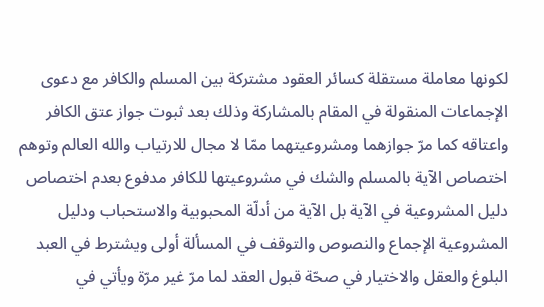لكونها معاملة مستقلة كسائر العقود مشتركة بين المسلم والكافر مع دعوى الإجماعات المنقولة في المقام بالمشاركة وذلك بعد ثبوت جواز عتق الكافر واعتاقه كما مرّ جوازهما ومشروعيتهما ممّا لا مجال للارتياب والله العالم وتوهم اختصاص الآية بالمسلم والشك في مشروعيتها للكافر مدفوع بعدم اختصاص دليل المشروعية في الآية بل الآية من أدلّة المحبوبية والاستحباب ودليل المشروعية الإجماع والنصوص والتوقف في المسألة أولى ويشترط في العبد البلوغ والعقل والاختيار في صحّة قبول العقد لما مرّ غير مرّة ويأتي في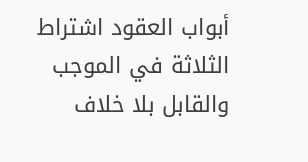أبواب العقود اشتراط الثلاثة في الموجب والقابل بلا خلاف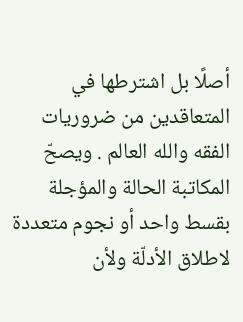أصلًا بل اشترطها في المتعاقدين من ضروريات الفقه والله العالم . ويصحّ المكاتبة الحالة والمؤجلة بقسط واحد أو نجوم متعددة لاطلاق الأدلّة ولأن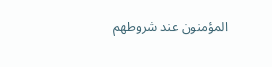المؤمنون عند شروطهم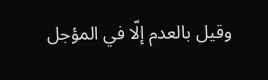وقيل بالعدم إلّا في المؤجل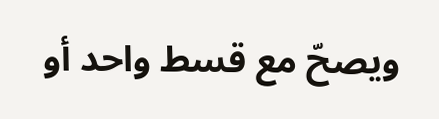ويصحّ مع قسط واحد أو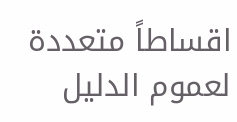اقساطاً متعددة لعموم الدليل